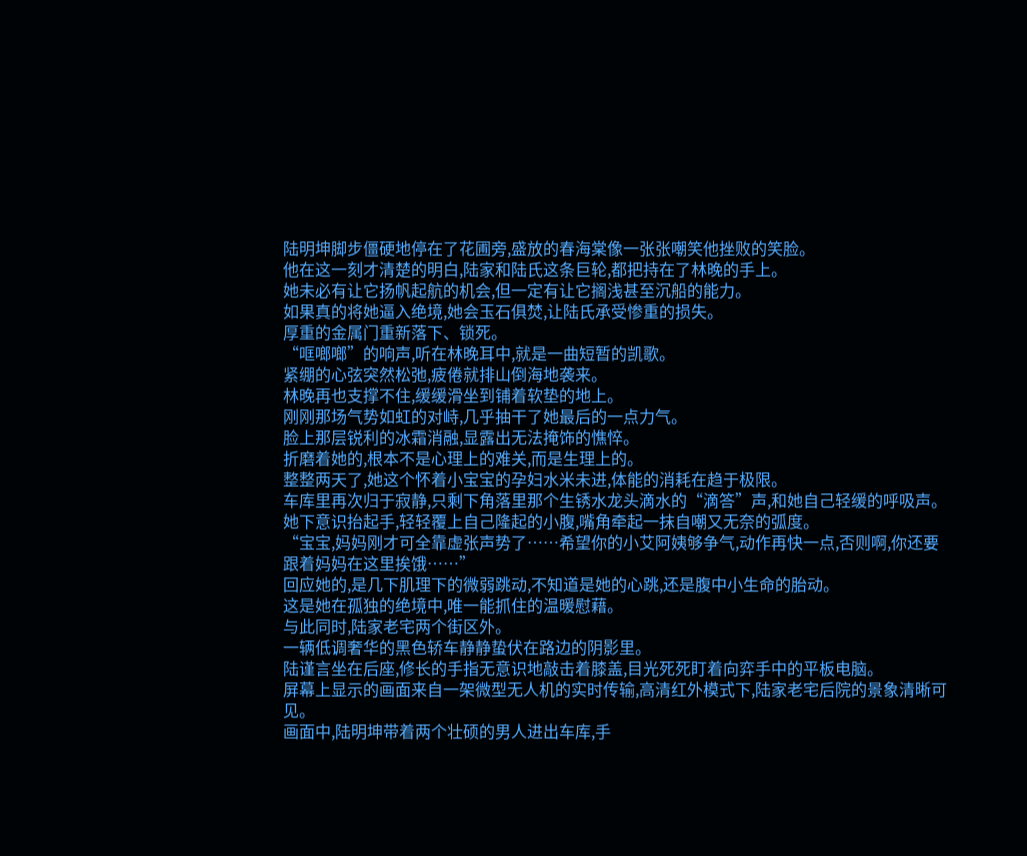陆明坤脚步僵硬地停在了花圃旁,盛放的春海棠像一张张嘲笑他挫败的笑脸。
他在这一刻才清楚的明白,陆家和陆氏这条巨轮,都把持在了林晚的手上。
她未必有让它扬帆起航的机会,但一定有让它搁浅甚至沉船的能力。
如果真的将她逼入绝境,她会玉石俱焚,让陆氏承受惨重的损失。
厚重的金属门重新落下、锁死。
“哐啷啷”的响声,听在林晚耳中,就是一曲短暂的凯歌。
紧绷的心弦突然松弛,疲倦就排山倒海地袭来。
林晚再也支撑不住,缓缓滑坐到铺着软垫的地上。
刚刚那场气势如虹的对峙,几乎抽干了她最后的一点力气。
脸上那层锐利的冰霜消融,显露出无法掩饰的憔悴。
折磨着她的,根本不是心理上的难关,而是生理上的。
整整两天了,她这个怀着小宝宝的孕妇水米未进,体能的消耗在趋于极限。
车库里再次归于寂静,只剩下角落里那个生锈水龙头滴水的“滴答”声,和她自己轻缓的呼吸声。
她下意识抬起手,轻轻覆上自己隆起的小腹,嘴角牵起一抹自嘲又无奈的弧度。
“宝宝,妈妈刚才可全靠虚张声势了……希望你的小艾阿姨够争气,动作再快一点,否则啊,你还要跟着妈妈在这里挨饿……”
回应她的,是几下肌理下的微弱跳动,不知道是她的心跳,还是腹中小生命的胎动。
这是她在孤独的绝境中,唯一能抓住的温暖慰藉。
与此同时,陆家老宅两个街区外。
一辆低调奢华的黑色轿车静静蛰伏在路边的阴影里。
陆谨言坐在后座,修长的手指无意识地敲击着膝盖,目光死死盯着向弈手中的平板电脑。
屏幕上显示的画面来自一架微型无人机的实时传输,高清红外模式下,陆家老宅后院的景象清晰可见。
画面中,陆明坤带着两个壮硕的男人进出车库,手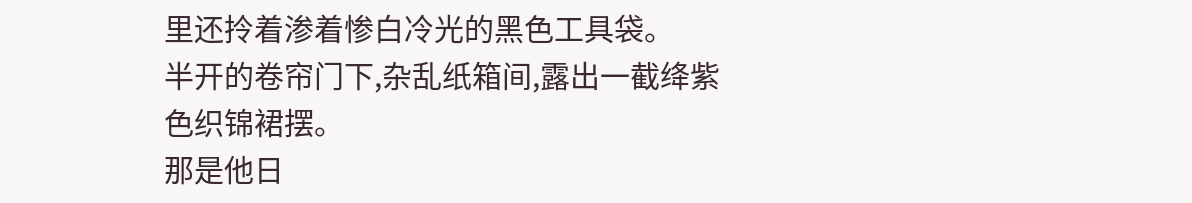里还拎着渗着惨白冷光的黑色工具袋。
半开的卷帘门下,杂乱纸箱间,露出一截绛紫色织锦裙摆。
那是他日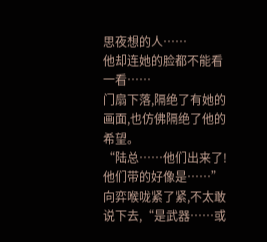思夜想的人……
他却连她的脸都不能看一看……
门扇下落,隔绝了有她的画面,也仿佛隔绝了他的希望。
“陆总……他们出来了!他们带的好像是……”向弈喉咙紧了紧,不太敢说下去,“是武器……或